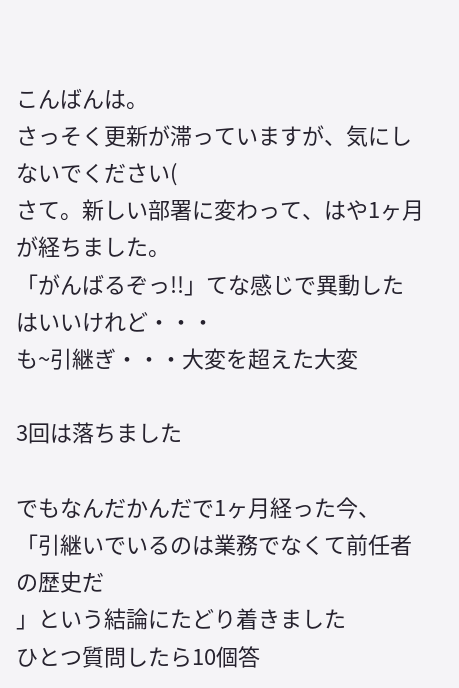こんばんは。
さっそく更新が滞っていますが、気にしないでください(
さて。新しい部署に変わって、はや1ヶ月が経ちました。
「がんばるぞっ!!」てな感じで異動したはいいけれど・・・
も~引継ぎ・・・大変を超えた大変

3回は落ちました

でもなんだかんだで1ヶ月経った今、
「引継いでいるのは業務でなくて前任者の歴史だ
」という結論にたどり着きました
ひとつ質問したら10個答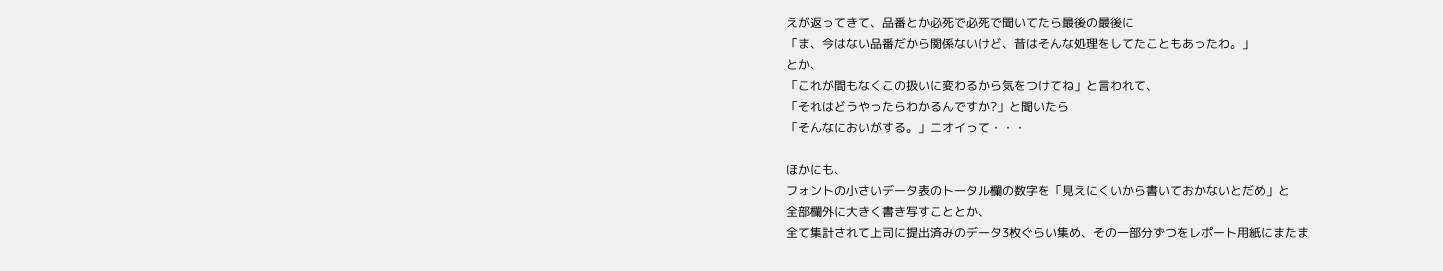えが返ってきて、品番とか必死で必死で聞いてたら最後の最後に
「ま、今はない品番だから関係ないけど、昔はそんな処理をしてたこともあったわ。」
とか、
「これが間もなくこの扱いに変わるから気をつけてね」と言われて、
「それはどうやったらわかるんですか?」と聞いたら
「そんなにおいがする。」ニオイって・・・

ほかにも、
フォントの小さいデータ表のトータル欄の数字を「見えにくいから書いておかないとだめ」と
全部欄外に大きく書き写すこととか、
全て集計されて上司に提出済みのデータ3枚ぐらい集め、その一部分ずつをレポート用紙にまたま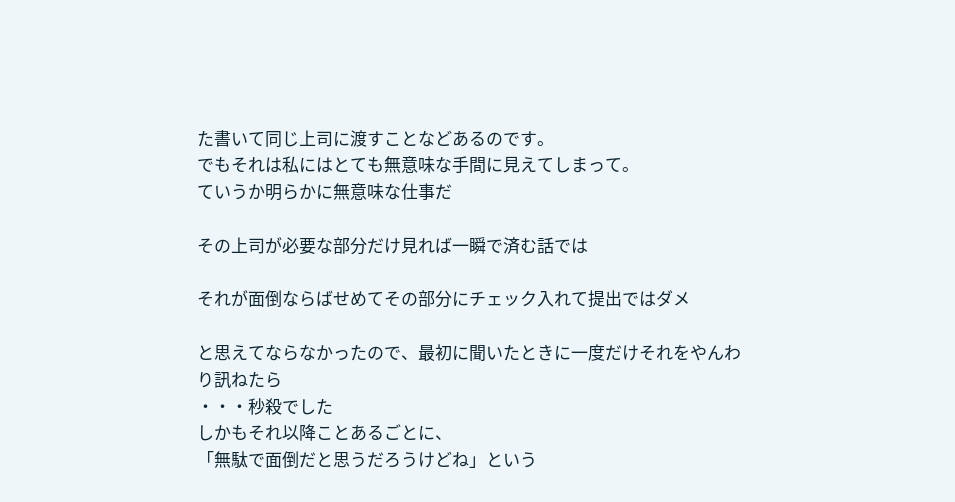た書いて同じ上司に渡すことなどあるのです。
でもそれは私にはとても無意味な手間に見えてしまって。
ていうか明らかに無意味な仕事だ

その上司が必要な部分だけ見れば一瞬で済む話では

それが面倒ならばせめてその部分にチェック入れて提出ではダメ

と思えてならなかったので、最初に聞いたときに一度だけそれをやんわり訊ねたら
・・・秒殺でした
しかもそれ以降ことあるごとに、
「無駄で面倒だと思うだろうけどね」という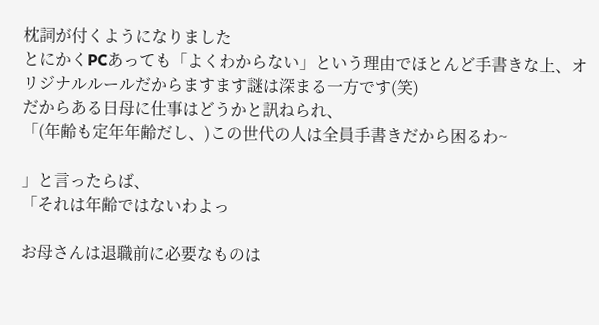枕詞が付くようになりました
とにかくPCあっても「よくわからない」という理由でほとんど手書きな上、オリジナルルールだからますます謎は深まる一方です(笑)
だからある日母に仕事はどうかと訊ねられ、
「(年齢も定年年齢だし、)この世代の人は全員手書きだから困るわ~

」と言ったらば、
「それは年齢ではないわよっ

お母さんは退職前に必要なものは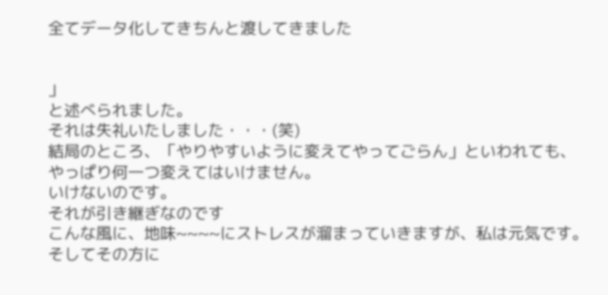全てデータ化してきちんと渡してきました


」
と述べられました。
それは失礼いたしました・・・(笑)
結局のところ、「やりやすいように変えてやってごらん」といわれても、
やっぱり何一つ変えてはいけません。
いけないのです。
それが引き継ぎなのです
こんな風に、地味~~~~にストレスが溜まっていきますが、私は元気です。
そしてその方に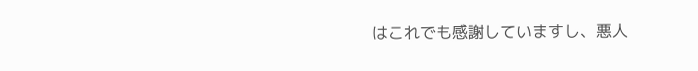はこれでも感謝していますし、悪人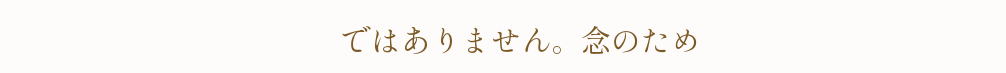ではありません。念のため